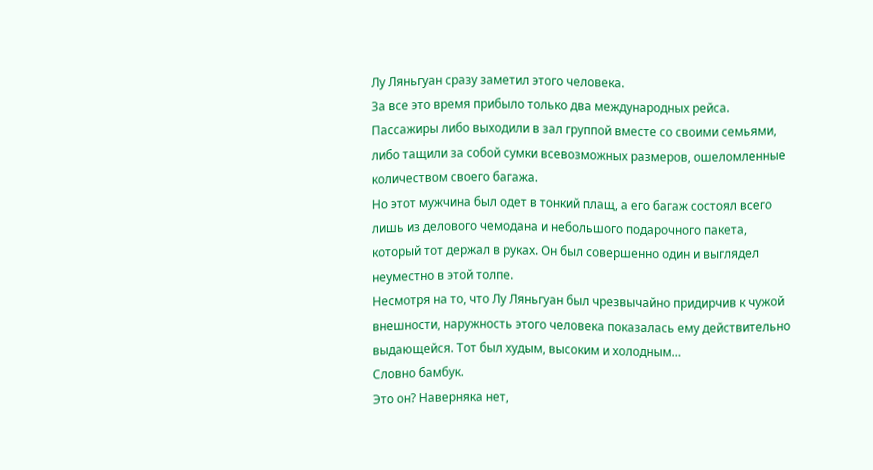Лу Ляньгуан сразу заметил этого человека.
За все это время прибыло только два международных рейса. Пассажиры либо выходили в зал группой вместе со своими семьями, либо тащили за собой сумки всевозможных размеров, ошеломленные количеством своего багажа.
Но этот мужчина был одет в тонкий плащ, а его багаж состоял всего лишь из делового чемодана и небольшого подарочного пакета, который тот держал в руках. Он был совершенно один и выглядел неуместно в этой толпе.
Несмотря на то, что Лу Ляньгуан был чрезвычайно придирчив к чужой внешности, наружность этого человека показалась ему действительно выдающейся. Тот был худым, высоким и холодным…
Словно бамбук.
Это он? Наверняка нет,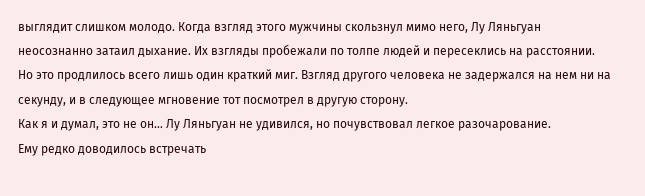выглядит слишком молодо. Когда взгляд этого мужчины скользнул мимо него, Лу Ляньгуан неосознанно затаил дыхание. Их взгляды пробежали по толпе людей и пересеклись на расстоянии.
Но это продлилось всего лишь один краткий миг. Взгляд другого человека не задержался на нем ни на секунду, и в следующее мгновение тот посмотрел в другую сторону.
Как я и думал, это не он… Лу Ляньгуан не удивился, но почувствовал легкое разочарование.
Ему редко доводилось встречать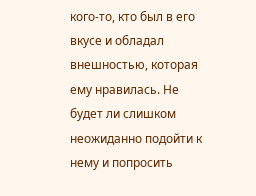кого-то, кто был в его вкусе и обладал внешностью, которая ему нравилась. Не будет ли слишком неожиданно подойти к нему и попросить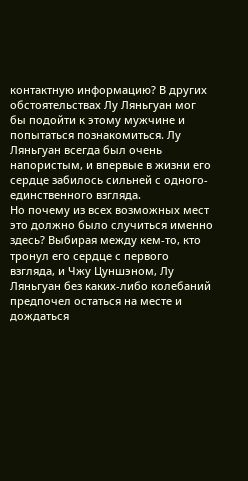контактную информацию? В других обстоятельствах Лу Ляньгуан мог бы подойти к этому мужчине и попытаться познакомиться. Лу Ляньгуан всегда был очень напористым, и впервые в жизни его сердце забилось сильней с одного-единственного взгляда.
Но почему из всех возможных мест это должно было случиться именно здесь? Выбирая между кем-то, кто тронул его сердце с первого взгляда, и Чжу Цуншэном, Лу Ляньгуан без каких-либо колебаний предпочел остаться на месте и дождаться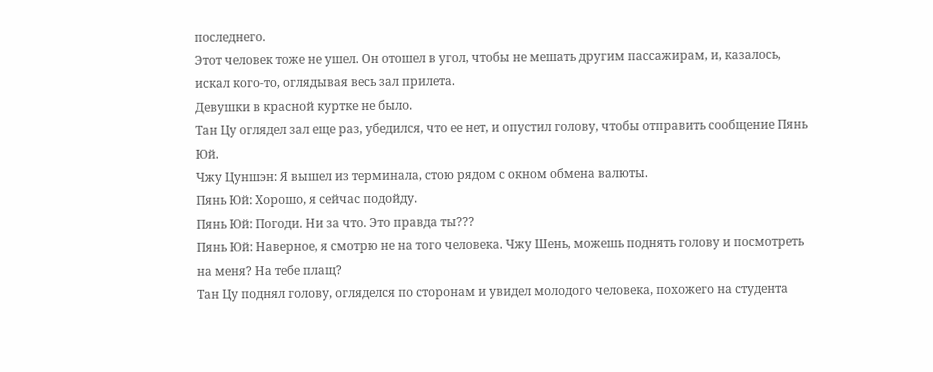последнего.
Этот человек тоже не ушел. Он отошел в угол, чтобы не мешать другим пассажирам, и, казалось, искал кого-то, оглядывая весь зал прилета.
Девушки в красной куртке не было.
Тан Цу оглядел зал еще раз, убедился, что ее нет, и опустил голову, чтобы отправить сообщение Пянь Юй.
Чжу Цуншэн: Я вышел из терминала, стою рядом с окном обмена валюты.
Пянь Юй: Хорошо, я сейчас подойду.
Пянь Юй: Погоди. Ни за что. Это правда ты???
Пянь Юй: Наверное, я смотрю не на того человека. Чжу Шень, можешь поднять голову и посмотреть на меня? На тебе плащ?
Тан Цу поднял голову, огляделся по сторонам и увидел молодого человека, похожего на студента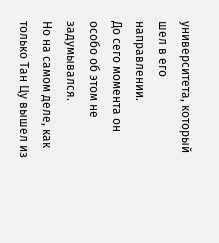университета, который шел в его направлении.
До сего момента он особо об этом не задумывался.
Но на самом деле, как только Тан Цу вышел из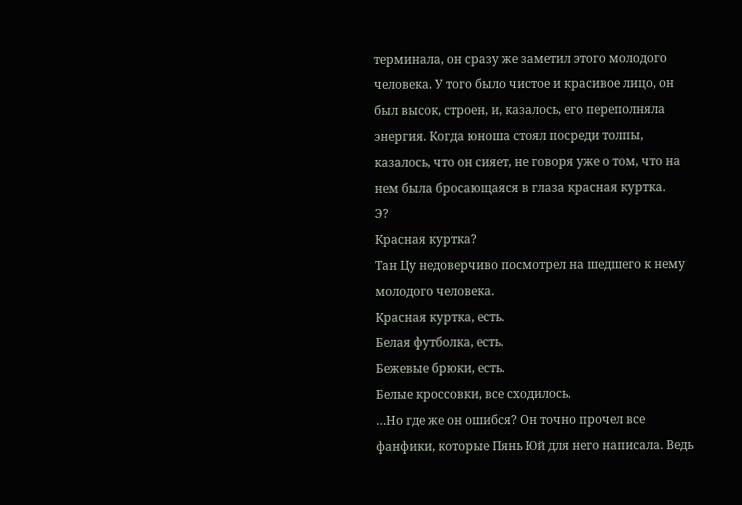терминала, он сразу же заметил этого молодого человека. У того было чистое и красивое лицо, он был высок, строен, и, казалось, его переполняла энергия. Когда юноша стоял посреди толпы, казалось, что он сияет, не говоря уже о том, что на нем была бросающаяся в глаза красная куртка.
Э?
Красная куртка?
Тан Цу недоверчиво посмотрел на шедшего к нему молодого человека.
Красная куртка, есть.
Белая футболка, есть.
Бежевые брюки, есть.
Белые кроссовки, все сходилось.
…Но где же он ошибся? Он точно прочел все фанфики, которые Пянь Юй для него написала. Ведь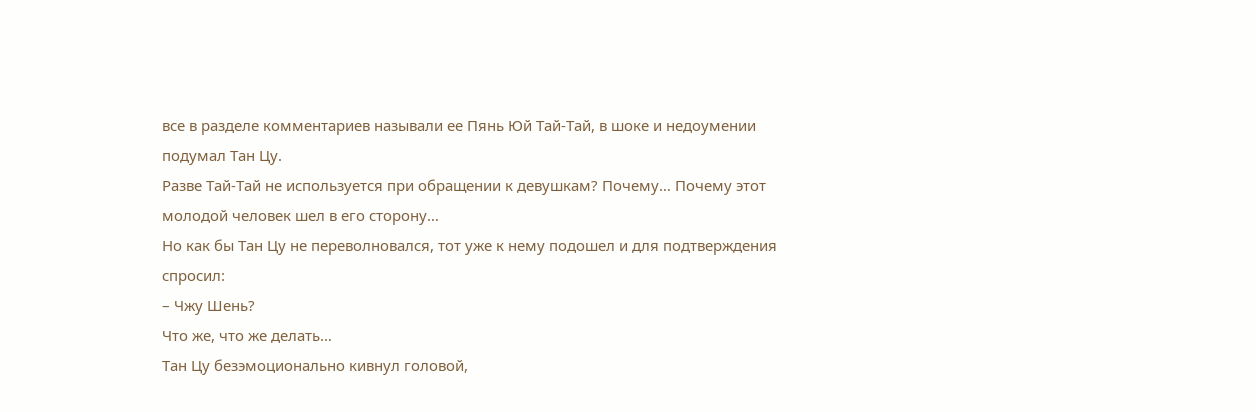все в разделе комментариев называли ее Пянь Юй Тай-Тай, в шоке и недоумении подумал Тан Цу.
Разве Тай-Тай не используется при обращении к девушкам? Почему… Почему этот молодой человек шел в его сторону…
Но как бы Тан Цу не переволновался, тот уже к нему подошел и для подтверждения спросил:
– Чжу Шень?
Что же, что же делать…
Тан Цу безэмоционально кивнул головой,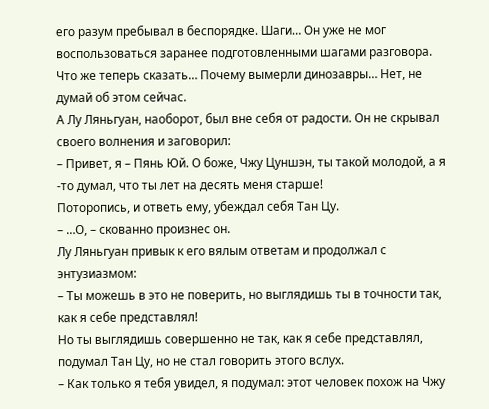его разум пребывал в беспорядке. Шаги… Он уже не мог воспользоваться заранее подготовленными шагами разговора. Что же теперь сказать… Почему вымерли динозавры… Нет, не думай об этом сейчас.
А Лу Ляньгуан, наоборот, был вне себя от радости. Он не скрывал своего волнения и заговорил:
– Привет, я – Пянь Юй. О боже, Чжу Цуншэн, ты такой молодой, а я -то думал, что ты лет на десять меня старше!
Поторопись, и ответь ему, убеждал себя Тан Цу.
– …О, – скованно произнес он.
Лу Ляньгуан привык к его вялым ответам и продолжал с энтузиазмом:
– Ты можешь в это не поверить, но выглядишь ты в точности так, как я себе представлял!
Но ты выглядишь совершенно не так, как я себе представлял, подумал Тан Цу, но не стал говорить этого вслух.
– Как только я тебя увидел, я подумал: этот человек похож на Чжу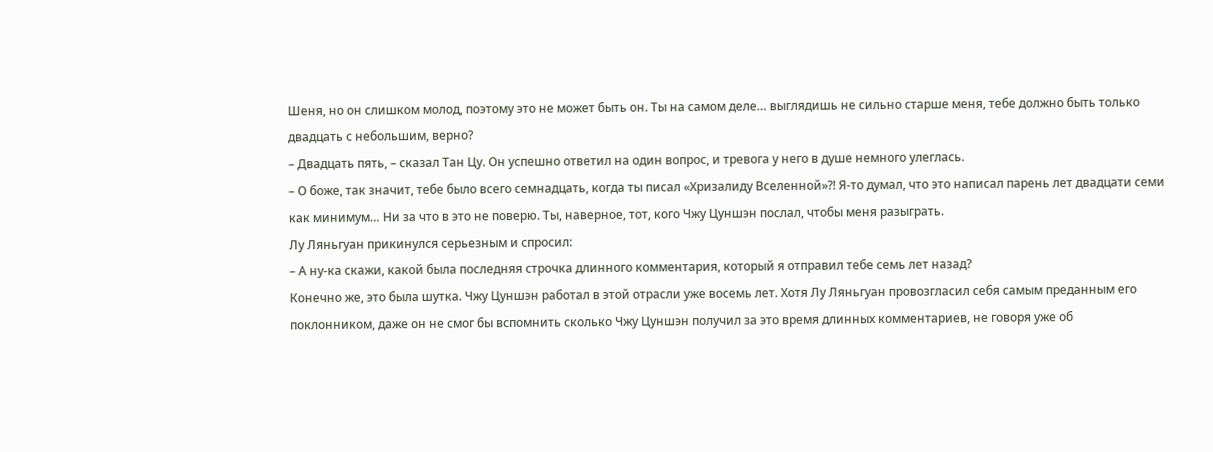Шеня, но он слишком молод, поэтому это не может быть он. Ты на самом деле… выглядишь не сильно старше меня, тебе должно быть только двадцать с небольшим, верно?
– Двадцать пять, – сказал Тан Цу. Он успешно ответил на один вопрос, и тревога у него в душе немного улеглась.
– О боже, так значит, тебе было всего семнадцать, когда ты писал «Хризалиду Вселенной»?! Я-то думал, что это написал парень лет двадцати семи как минимум… Ни за что в это не поверю. Ты, наверное, тот, кого Чжу Цуншэн послал, чтобы меня разыграть.
Лу Ляньгуан прикинулся серьезным и спросил:
– А ну-ка скажи, какой была последняя строчка длинного комментария, который я отправил тебе семь лет назад?
Конечно же, это была шутка. Чжу Цуншэн работал в этой отрасли уже восемь лет. Хотя Лу Ляньгуан провозгласил себя самым преданным его поклонником, даже он не смог бы вспомнить сколько Чжу Цуншэн получил за это время длинных комментариев, не говоря уже об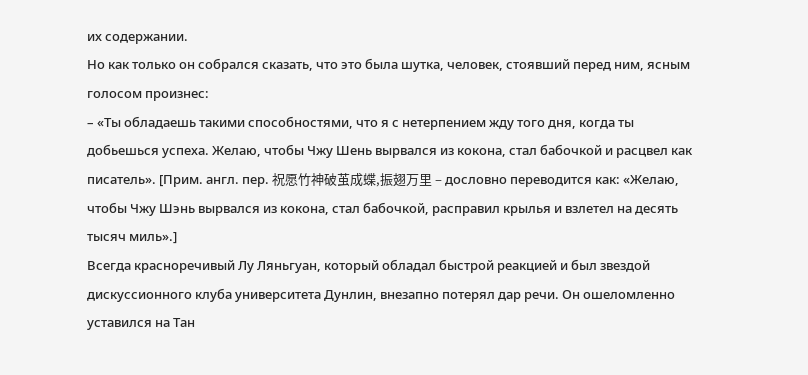их содержании.
Но как только он собрался сказать, что это была шутка, человек, стоявший перед ним, ясным голосом произнес:
– «Ты обладаешь такими способностями, что я с нетерпением жду того дня, когда ты добьешься успеха. Желаю, чтобы Чжу Шень вырвался из кокона, стал бабочкой и расцвел как писатель». [Прим. англ. пер. 祝愿竹神破茧成蝶,振翅万里 – дословно переводится как: «Желаю, чтобы Чжу Шэнь вырвался из кокона, стал бабочкой, расправил крылья и взлетел на десять тысяч миль».]
Всегда красноречивый Лу Ляньгуан, который обладал быстрой реакцией и был звездой дискуссионного клуба университета Дунлин, внезапно потерял дар речи. Он ошеломленно уставился на Тан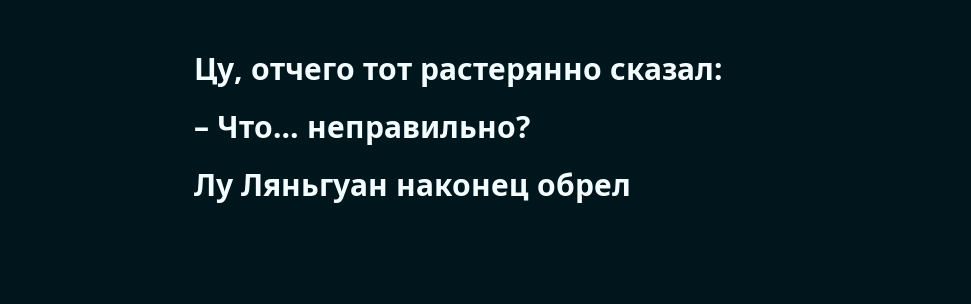Цу, отчего тот растерянно сказал:
– Что… неправильно?
Лу Ляньгуан наконец обрел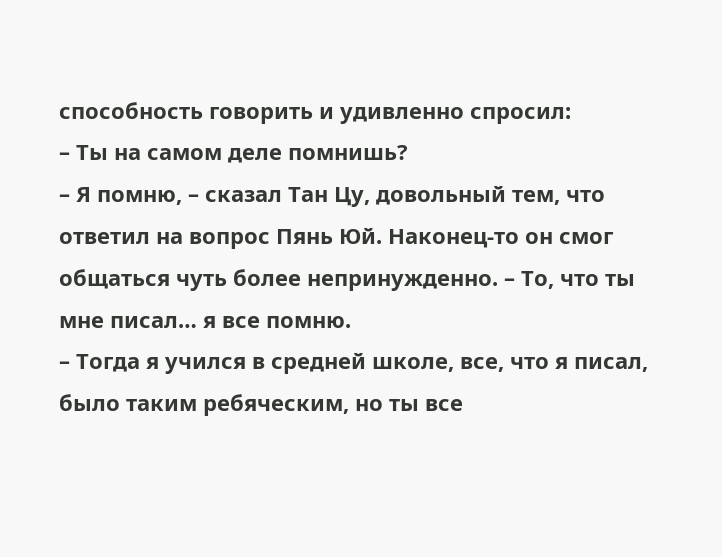способность говорить и удивленно спросил:
– Ты на самом деле помнишь?
– Я помню, – сказал Тан Цу, довольный тем, что ответил на вопрос Пянь Юй. Наконец-то он смог общаться чуть более непринужденно. – То, что ты мне писал… я все помню.
– Тогда я учился в средней школе, все, что я писал, было таким ребяческим, но ты все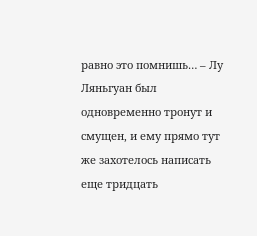равно это помнишь… – Лу Ляньгуан был одновременно тронут и смущен, и ему прямо тут же захотелось написать еще тридцать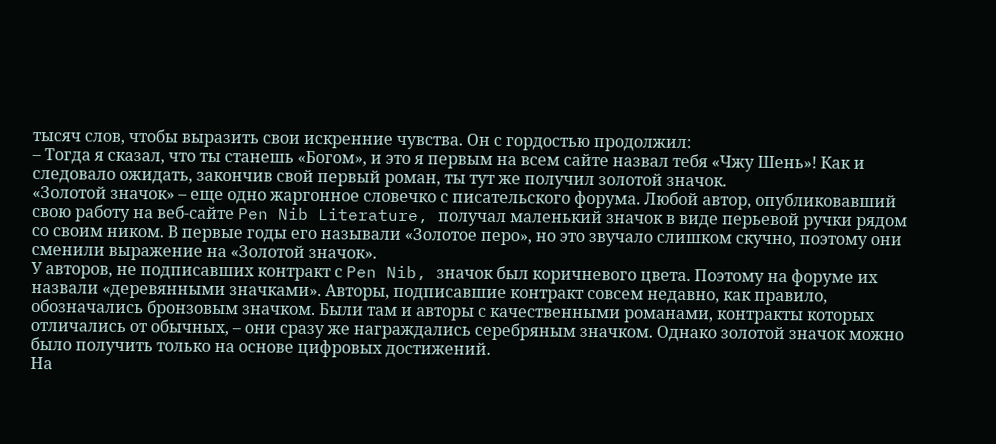тысяч слов, чтобы выразить свои искренние чувства. Он с гордостью продолжил:
– Тогда я сказал, что ты станешь «Богом», и это я первым на всем сайте назвал тебя «Чжу Шень»! Как и следовало ожидать, закончив свой первый роман, ты тут же получил золотой значок.
«Золотой значок» – еще одно жаргонное словечко с писательского форума. Любой автор, опубликовавший свою работу на веб-сайте Pen Nib Literature, получал маленький значок в виде перьевой ручки рядом со своим ником. В первые годы его называли «Золотое перо», но это звучало слишком скучно, поэтому они сменили выражение на «Золотой значок».
У авторов, не подписавших контракт с Pen Nib, значок был коричневого цвета. Поэтому на форуме их назвали «деревянными значками». Авторы, подписавшие контракт совсем недавно, как правило, обозначались бронзовым значком. Были там и авторы с качественными романами, контракты которых отличались от обычных, – они сразу же награждались серебряным значком. Однако золотой значок можно было получить только на основе цифровых достижений.
На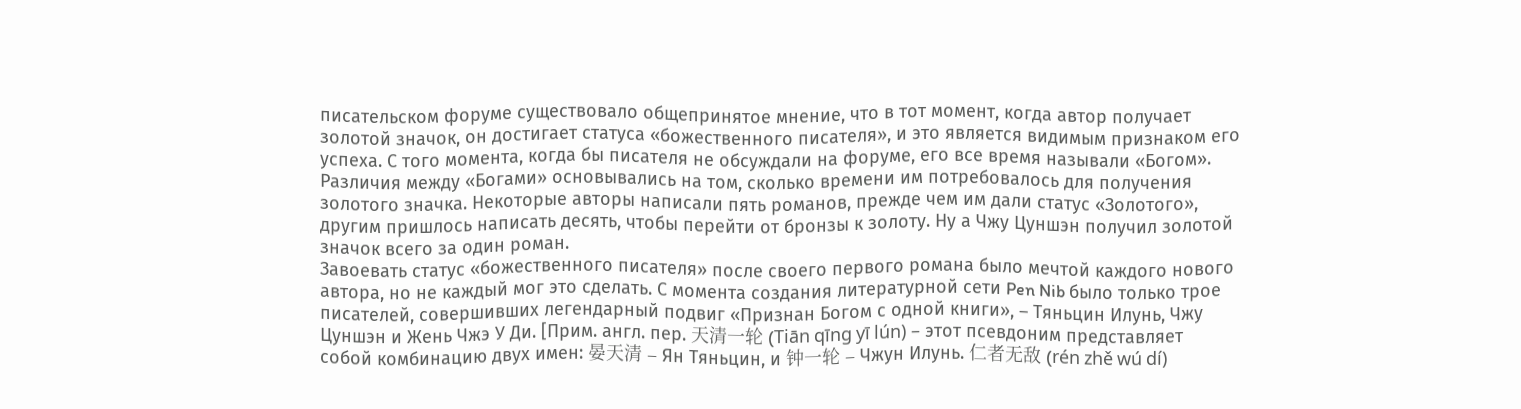писательском форуме существовало общепринятое мнение, что в тот момент, когда автор получает золотой значок, он достигает статуса «божественного писателя», и это является видимым признаком его успеха. С того момента, когда бы писателя не обсуждали на форуме, его все время называли «Богом».
Различия между «Богами» основывались на том, сколько времени им потребовалось для получения золотого значка. Некоторые авторы написали пять романов, прежде чем им дали статус «Золотого», другим пришлось написать десять, чтобы перейти от бронзы к золоту. Ну а Чжу Цуншэн получил золотой значок всего за один роман.
Завоевать статус «божественного писателя» после своего первого романа было мечтой каждого нового автора, но не каждый мог это сделать. С момента создания литературной сети Pen Nib было только трое писателей, совершивших легендарный подвиг «Признан Богом с одной книги», – Тяньцин Илунь, Чжу Цуншэн и Жень Чжэ У Ди. [Прим. англ. пер. 天清一轮 (Tiān qīng yī lún) – этот псевдоним представляет собой комбинацию двух имен: 晏天清 – Ян Тяньцин, и 钟一轮 – Чжун Илунь. 仁者无敌 (rén zhě wú dí)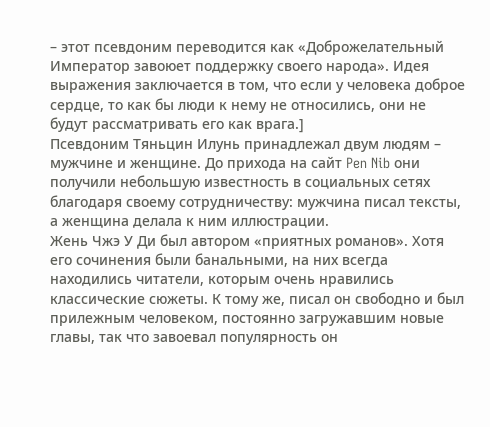– этот псевдоним переводится как «Доброжелательный Император завоюет поддержку своего народа». Идея выражения заключается в том, что если у человека доброе сердце, то как бы люди к нему не относились, они не будут рассматривать его как врага.]
Псевдоним Тяньцин Илунь принадлежал двум людям – мужчине и женщине. До прихода на сайт Pen Nib они получили небольшую известность в социальных сетях благодаря своему сотрудничеству: мужчина писал тексты, а женщина делала к ним иллюстрации.
Жень Чжэ У Ди был автором «приятных романов». Хотя его сочинения были банальными, на них всегда находились читатели, которым очень нравились классические сюжеты. К тому же, писал он свободно и был прилежным человеком, постоянно загружавшим новые главы, так что завоевал популярность он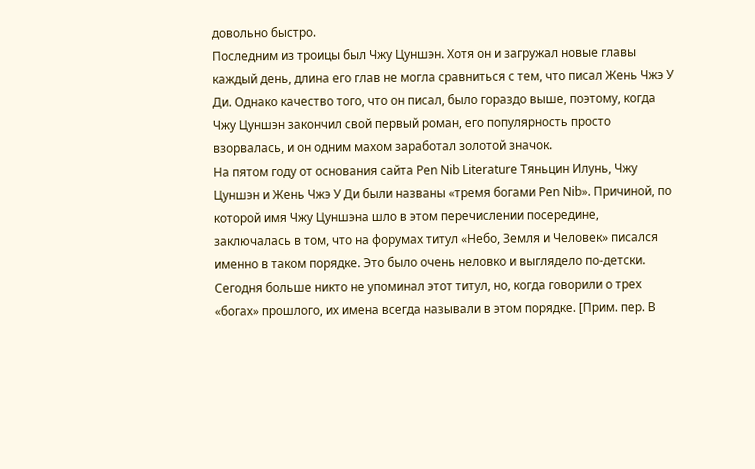довольно быстро.
Последним из троицы был Чжу Цуншэн. Хотя он и загружал новые главы каждый день, длина его глав не могла сравниться с тем, что писал Жень Чжэ У Ди. Однако качество того, что он писал, было гораздо выше, поэтому, когда Чжу Цуншэн закончил свой первый роман, его популярность просто взорвалась, и он одним махом заработал золотой значок.
На пятом году от основания сайта Pen Nib Literature Тяньцин Илунь, Чжу Цуншэн и Жень Чжэ У Ди были названы «тремя богами Pen Nib». Причиной, по которой имя Чжу Цуншэна шло в этом перечислении посередине, заключалась в том, что на форумах титул «Небо, Земля и Человек» писался именно в таком порядке. Это было очень неловко и выглядело по-детски. Сегодня больше никто не упоминал этот титул, но, когда говорили о трех «богах» прошлого, их имена всегда называли в этом порядке. [Прим. пер. В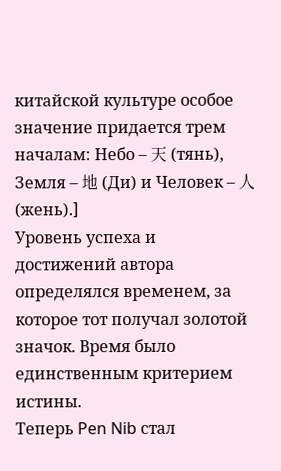китайской культуре особое значение придается трем началам: Небо – 天 (тянь), Земля – 地 (Ди) и Человек – 人 (жень).]
Уровень успеха и достижений автора определялся временем, за которое тот получал золотой значок. Время было единственным критерием истины.
Теперь Pen Nib стал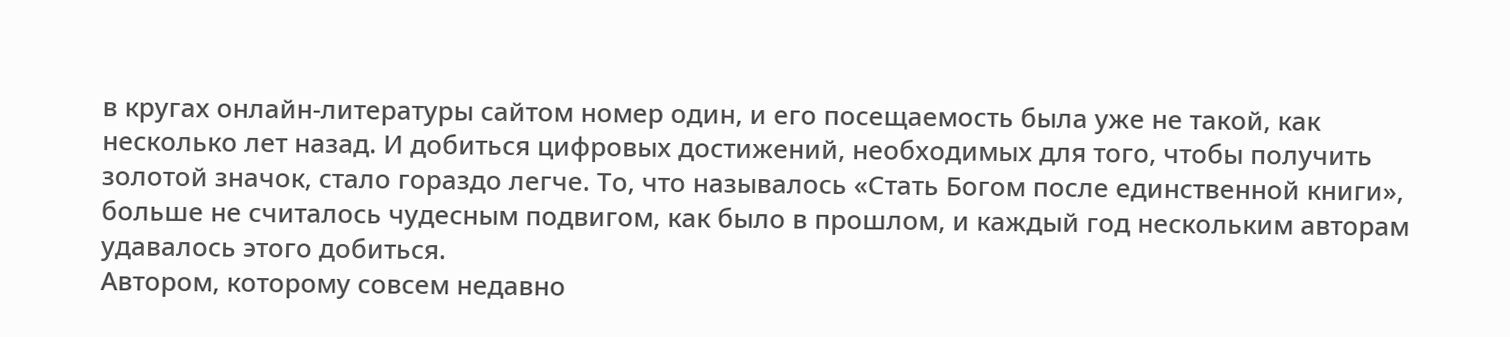в кругах онлайн-литературы сайтом номер один, и его посещаемость была уже не такой, как несколько лет назад. И добиться цифровых достижений, необходимых для того, чтобы получить золотой значок, стало гораздо легче. То, что называлось «Стать Богом после единственной книги», больше не считалось чудесным подвигом, как было в прошлом, и каждый год нескольким авторам удавалось этого добиться.
Автором, которому совсем недавно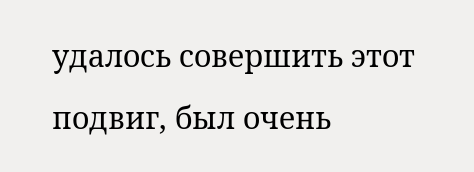удалось совершить этот подвиг, был очень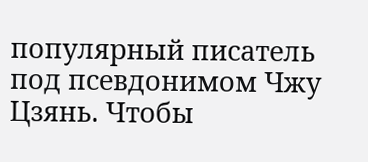популярный писатель под псевдонимом Чжу Цзянь. Чтобы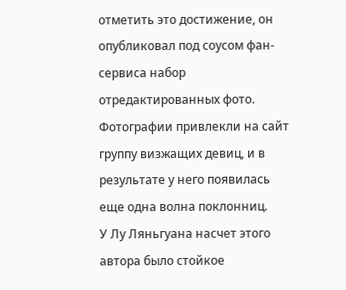отметить это достижение, он опубликовал под соусом фан-сервиса набор отредактированных фото. Фотографии привлекли на сайт группу визжащих девиц, и в результате у него появилась еще одна волна поклонниц.
У Лу Ляньгуана насчет этого автора было стойкое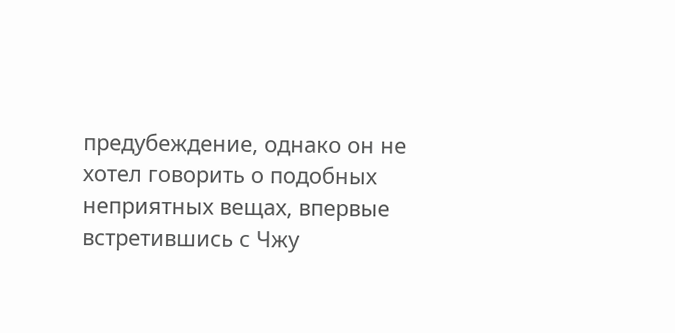предубеждение, однако он не хотел говорить о подобных неприятных вещах, впервые встретившись с Чжу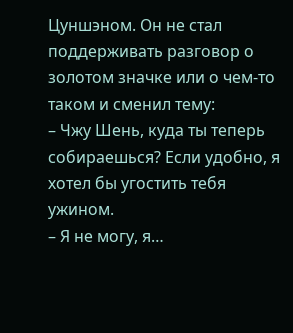Цуншэном. Он не стал поддерживать разговор о золотом значке или о чем-то таком и сменил тему:
– Чжу Шень, куда ты теперь собираешься? Если удобно, я хотел бы угостить тебя ужином.
– Я не могу, я…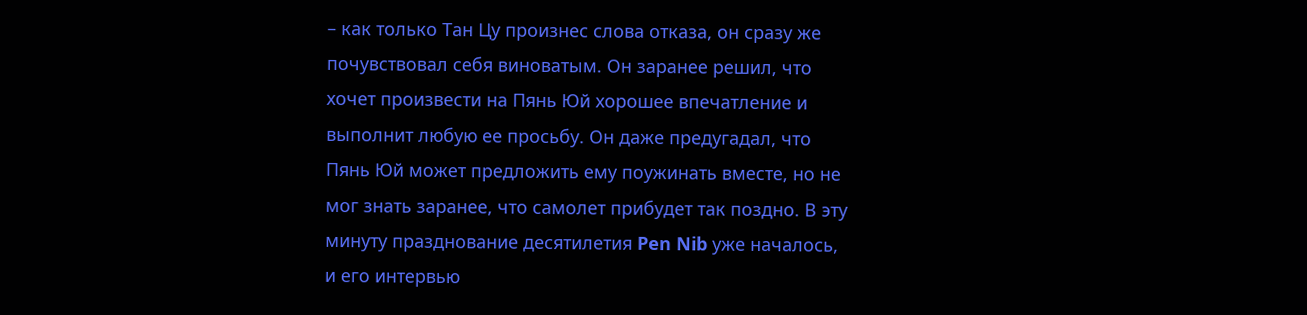– как только Тан Цу произнес слова отказа, он сразу же почувствовал себя виноватым. Он заранее решил, что хочет произвести на Пянь Юй хорошее впечатление и выполнит любую ее просьбу. Он даже предугадал, что Пянь Юй может предложить ему поужинать вместе, но не мог знать заранее, что самолет прибудет так поздно. В эту минуту празднование десятилетия Pen Nib уже началось, и его интервью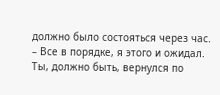должно было состояться через час.
– Все в порядке, я этого и ожидал. Ты, должно быть, вернулся по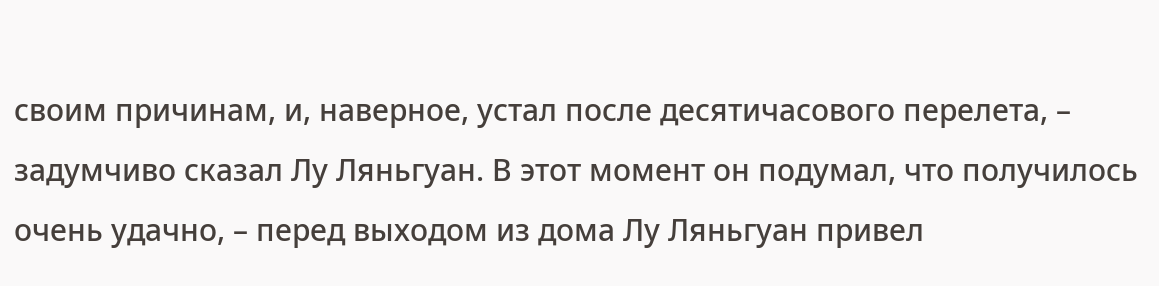своим причинам, и, наверное, устал после десятичасового перелета, – задумчиво сказал Лу Ляньгуан. В этот момент он подумал, что получилось очень удачно, – перед выходом из дома Лу Ляньгуан привел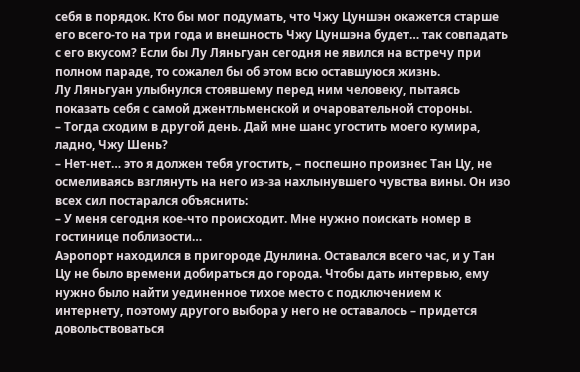себя в порядок. Кто бы мог подумать, что Чжу Цуншэн окажется старше его всего-то на три года и внешность Чжу Цуншэна будет… так совпадать с его вкусом? Если бы Лу Ляньгуан сегодня не явился на встречу при полном параде, то сожалел бы об этом всю оставшуюся жизнь.
Лу Ляньгуан улыбнулся стоявшему перед ним человеку, пытаясь показать себя с самой джентльменской и очаровательной стороны.
– Тогда сходим в другой день. Дай мне шанс угостить моего кумира, ладно, Чжу Шень?
– Нет-нет… это я должен тебя угостить, – поспешно произнес Тан Цу, не осмеливаясь взглянуть на него из-за нахлынувшего чувства вины. Он изо всех сил постарался объяснить:
– У меня сегодня кое-что происходит. Мне нужно поискать номер в гостинице поблизости…
Аэропорт находился в пригороде Дунлина. Оставался всего час, и у Тан Цу не было времени добираться до города. Чтобы дать интервью, ему нужно было найти уединенное тихое место с подключением к интернету, поэтому другого выбора у него не оставалось – придется довольствоваться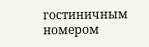гостиничным номером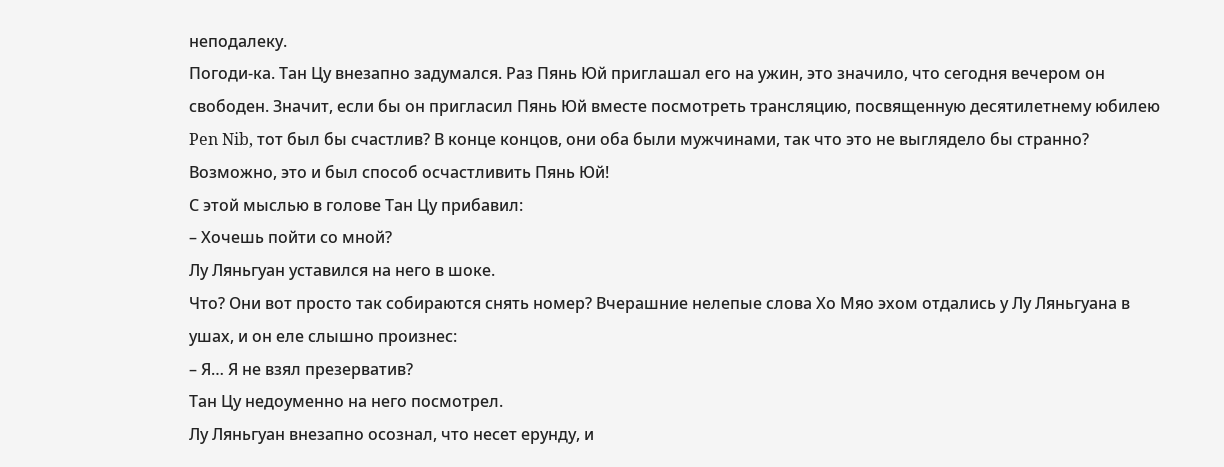неподалеку.
Погоди-ка. Тан Цу внезапно задумался. Раз Пянь Юй приглашал его на ужин, это значило, что сегодня вечером он свободен. Значит, если бы он пригласил Пянь Юй вместе посмотреть трансляцию, посвященную десятилетнему юбилею Pen Nib, тот был бы счастлив? В конце концов, они оба были мужчинами, так что это не выглядело бы странно? Возможно, это и был способ осчастливить Пянь Юй!
С этой мыслью в голове Тан Цу прибавил:
– Хочешь пойти со мной?
Лу Ляньгуан уставился на него в шоке.
Что? Они вот просто так собираются снять номер? Вчерашние нелепые слова Хо Мяо эхом отдались у Лу Ляньгуана в ушах, и он еле слышно произнес:
– Я… Я не взял презерватив?
Тан Цу недоуменно на него посмотрел.
Лу Ляньгуан внезапно осознал, что несет ерунду, и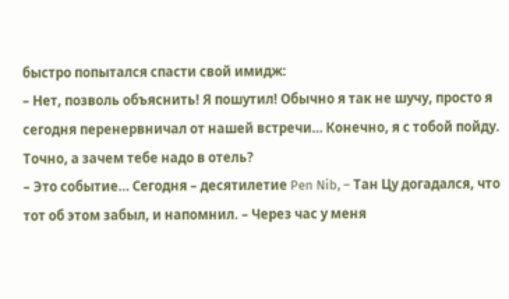быстро попытался спасти свой имидж:
– Нет, позволь объяснить! Я пошутил! Обычно я так не шучу, просто я сегодня перенервничал от нашей встречи… Конечно, я с тобой пойду. Точно, а зачем тебе надо в отель?
– Это событие… Сегодня – десятилетие Pen Nib, – Тан Цу догадался, что тот об этом забыл, и напомнил. – Через час у меня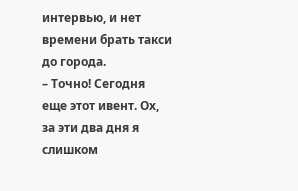интервью, и нет времени брать такси до города.
– Точно! Сегодня еще этот ивент. Ох, за эти два дня я слишком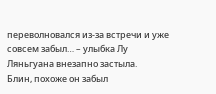переволновался из-за встречи и уже совсем забыл… – улыбка Лу Ляньгуана внезапно застыла.
Блин, похоже он забыл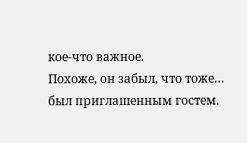кое-что важное.
Похоже, он забыл, что тоже… был приглашенным гостем.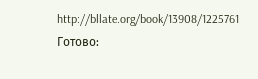http://bllate.org/book/13908/1225761
Готово: